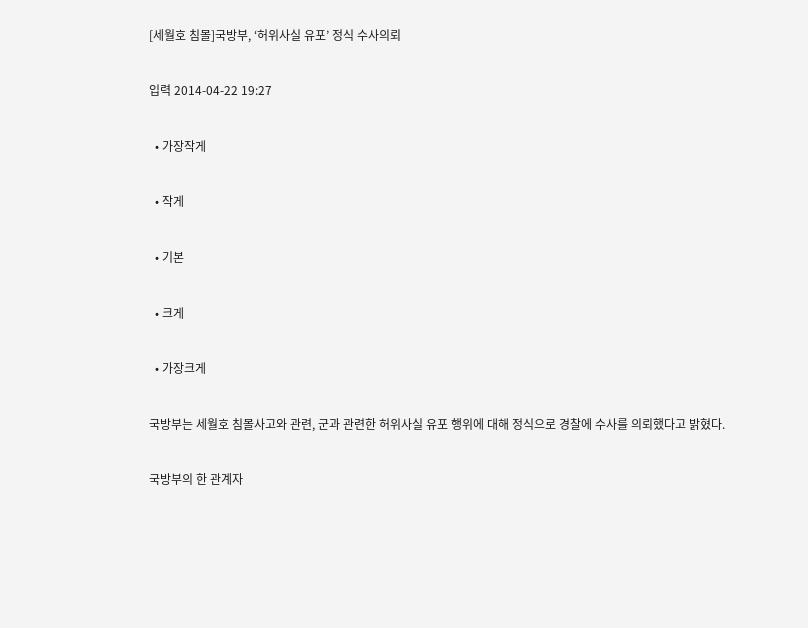[세월호 침몰]국방부, ‘허위사실 유포’ 정식 수사의뢰

입력 2014-04-22 19:27

  • 가장작게

  • 작게

  • 기본

  • 크게

  • 가장크게

국방부는 세월호 침몰사고와 관련, 군과 관련한 허위사실 유포 행위에 대해 정식으로 경찰에 수사를 의뢰했다고 밝혔다.

국방부의 한 관계자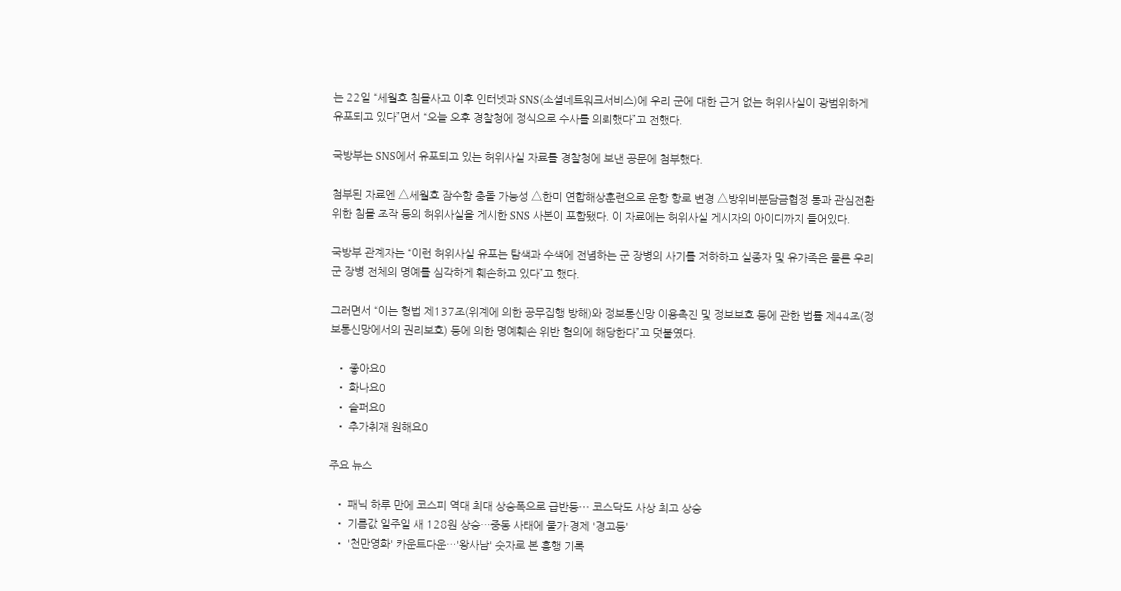는 22일 “세월호 침몰사고 이후 인터넷과 SNS(소셜네트워크서비스)에 우리 군에 대한 근거 없는 허위사실이 광범위하게 유포되고 있다”면서 “오늘 오후 경찰청에 정식으로 수사를 의뢰했다”고 전했다.

국방부는 SNS에서 유포되고 있는 허위사실 자료를 경찰청에 보낸 공문에 첨부했다.

첨부된 자료엔 △세월호 잠수함 충돌 가능성 △한미 연합해상훈련으로 운항 항로 변경 △방위비분담금협정 통과 관심전환 위한 침몰 조작 등의 허위사실을 게시한 SNS 사본이 포함됐다. 이 자료에는 허위사실 게시자의 아이디까지 들어있다.

국방부 관계자는 “이런 허위사실 유포는 탐색과 수색에 전념하는 군 장병의 사기를 저하하고 실종자 및 유가족은 물론 우리 군 장병 전체의 명예를 심각하게 훼손하고 있다”고 했다.

그러면서 “이는 형법 제137조(위계에 의한 공무집행 방해)와 정보통신망 이용촉진 및 정보보호 등에 관한 법률 제44조(정보통신망에서의 권리보호) 등에 의한 명예훼손 위반 혐의에 해당한다”고 덧붙였다.

  • 좋아요0
  • 화나요0
  • 슬퍼요0
  • 추가취재 원해요0

주요 뉴스

  • 패닉 하루 만에 코스피 역대 최대 상승폭으로 급반등⋯ 코스닥도 사상 최고 상승
  • 기름값 일주일 새 128원 상승…중동 사태에 물가·경제 '경고등'
  • '천만영화' 카운트다운…'왕사남' 숫자로 본 흥행 기록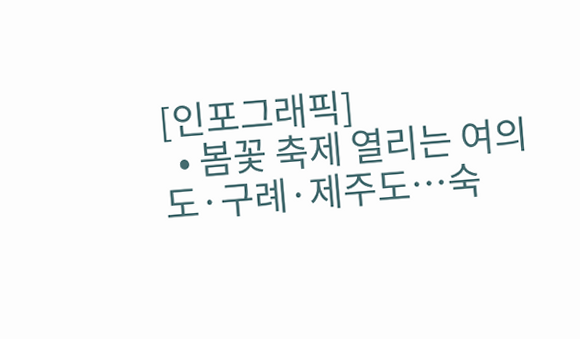[인포그래픽]
  • 봄꽃 축제 열리는 여의도·구례·제주도…숙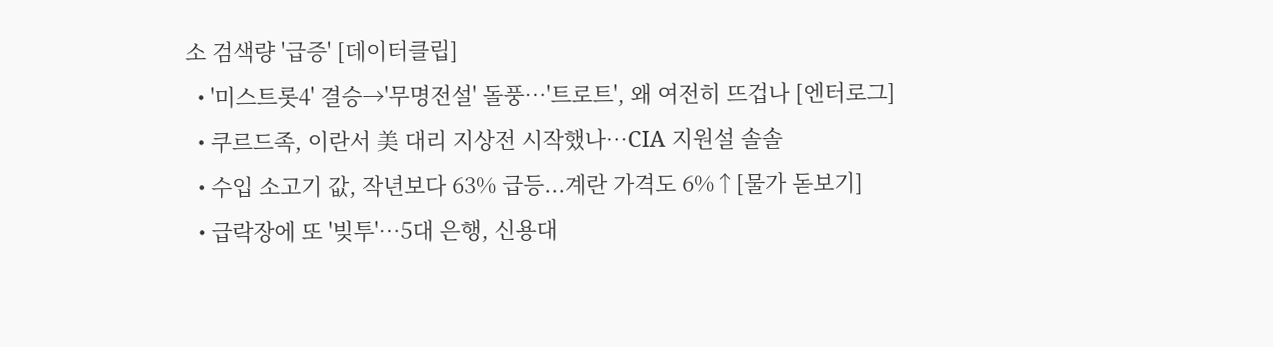소 검색량 '급증' [데이터클립]
  • '미스트롯4' 결승→'무명전설' 돌풍⋯'트로트', 왜 여전히 뜨겁나 [엔터로그]
  • 쿠르드족, 이란서 美 대리 지상전 시작했나…CIA 지원설 솔솔
  • 수입 소고기 값, 작년보다 63% 급등...계란 가격도 6%↑[물가 돋보기]
  • 급락장에 또 '빚투'…5대 은행, 신용대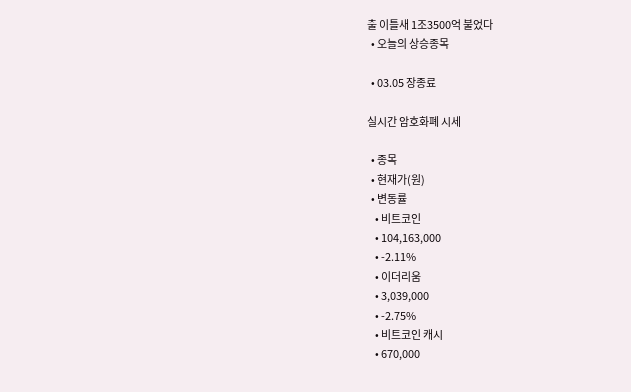출 이틀새 1조3500억 불었다
  • 오늘의 상승종목

  • 03.05 장종료

실시간 암호화폐 시세

  • 종목
  • 현재가(원)
  • 변동률
    • 비트코인
    • 104,163,000
    • -2.11%
    • 이더리움
    • 3,039,000
    • -2.75%
    • 비트코인 캐시
    • 670,000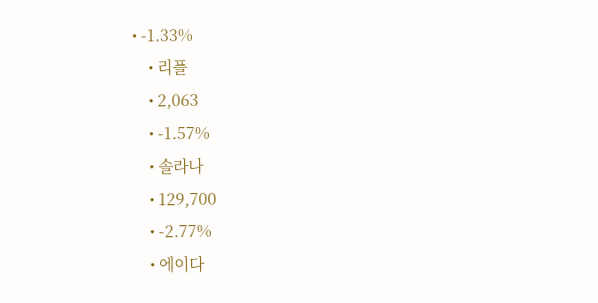• -1.33%
    • 리플
    • 2,063
    • -1.57%
    • 솔라나
    • 129,700
    • -2.77%
    • 에이다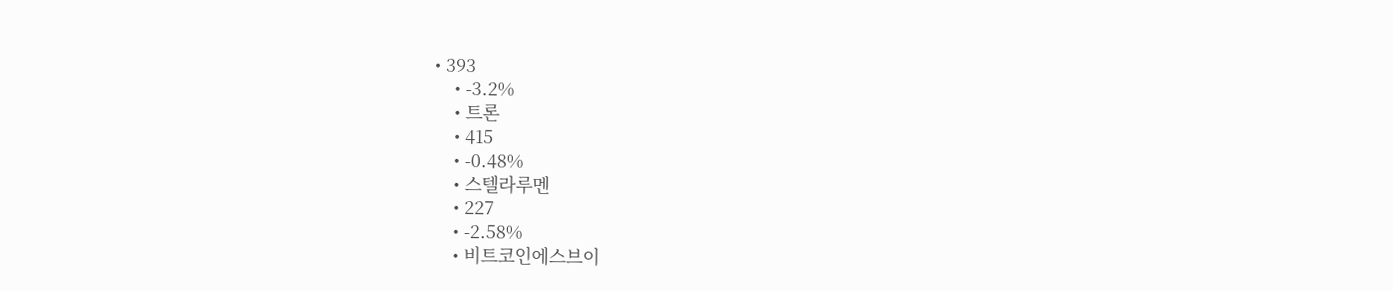• 393
    • -3.2%
    • 트론
    • 415
    • -0.48%
    • 스텔라루멘
    • 227
    • -2.58%
    • 비트코인에스브이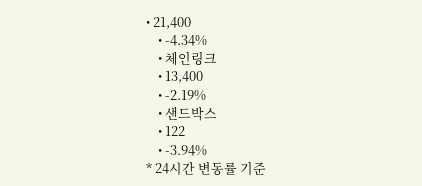• 21,400
    • -4.34%
    • 체인링크
    • 13,400
    • -2.19%
    • 샌드박스
    • 122
    • -3.94%
* 24시간 변동률 기준